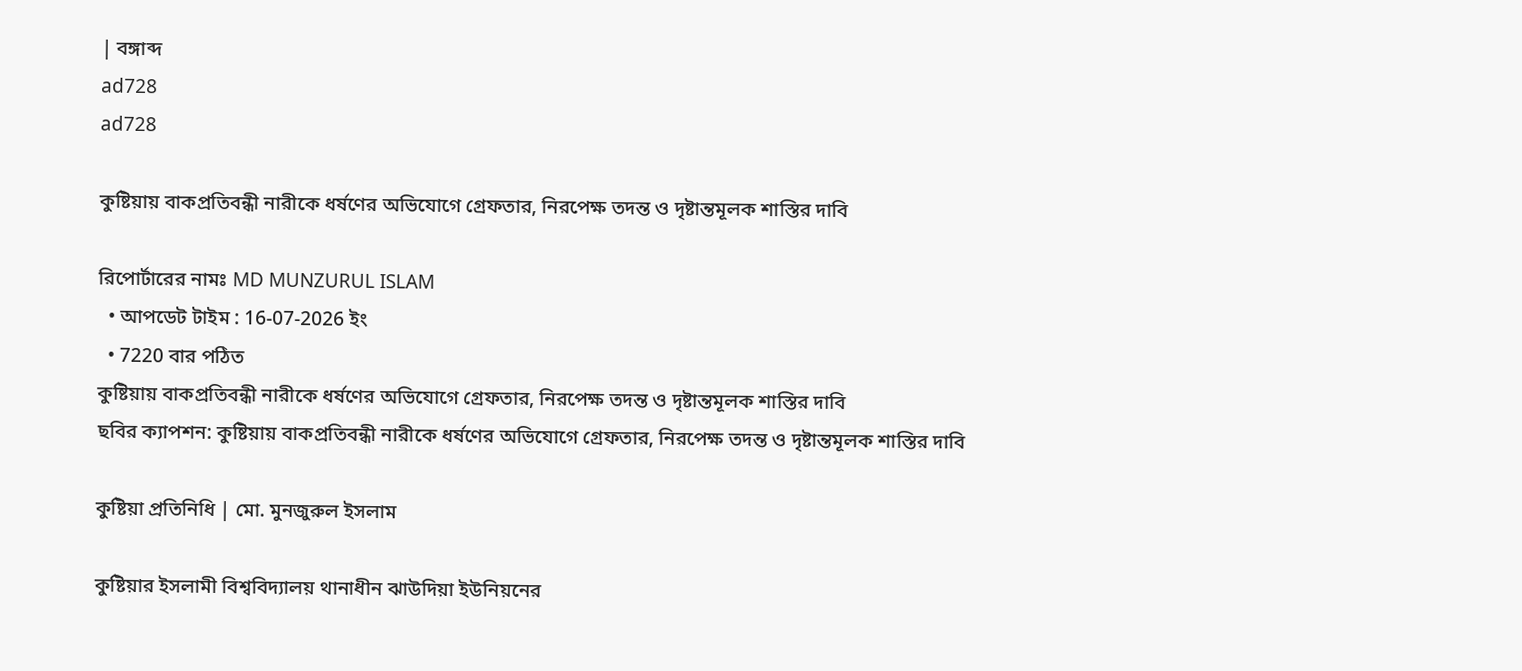| বঙ্গাব্দ
ad728
ad728

কুষ্টিয়ায় বাকপ্রতিবন্ধী নারীকে ধর্ষণের অভিযোগে গ্রেফতার, নিরপেক্ষ তদন্ত ও দৃষ্টান্তমূলক শাস্তির দাবি

রিপোর্টারের নামঃ MD MUNZURUL ISLAM
  • আপডেট টাইম : 16-07-2026 ইং
  • 7220 বার পঠিত
কুষ্টিয়ায় বাকপ্রতিবন্ধী নারীকে ধর্ষণের অভিযোগে গ্রেফতার, নিরপেক্ষ তদন্ত ও দৃষ্টান্তমূলক শাস্তির দাবি
ছবির ক্যাপশন: কুষ্টিয়ায় বাকপ্রতিবন্ধী নারীকে ধর্ষণের অভিযোগে গ্রেফতার, নিরপেক্ষ তদন্ত ও দৃষ্টান্তমূলক শাস্তির দাবি

কুষ্টিয়া প্রতিনিধি | মো. মুনজুরুল ইসলাম

কুষ্টিয়ার ইসলামী বিশ্ববিদ্যালয় থানাধীন ঝাউদিয়া ইউনিয়নের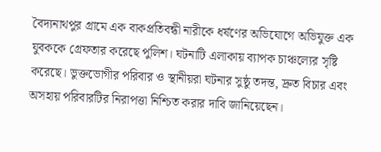বৈদ্যনাথপুর গ্রামে এক বাকপ্রতিবন্ধী নারীকে ধর্ষণের অভিযোগে অভিযুক্ত এক যুবককে গ্রেফতার করেছে পুলিশ। ঘটনাটি এলাকায় ব্যাপক চাঞ্চল্যের সৃষ্টি করেছে। ভুক্তভোগীর পরিবার ও স্থানীয়রা ঘটনার সুষ্ঠু তদন্ত, দ্রুত বিচার এবং অসহায় পরিবারটির নিরাপত্তা নিশ্চিত করার দাবি জানিয়েছেন।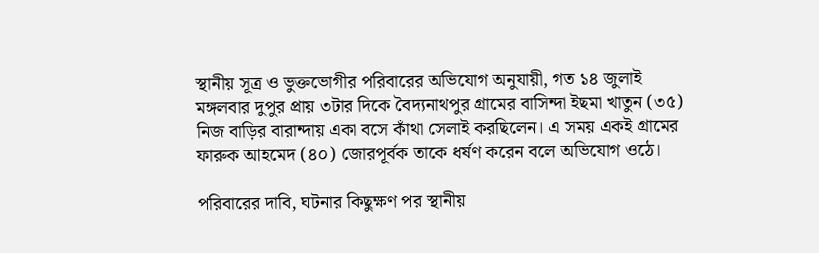স্থানীয় সূত্র ও ভুক্তভোগীর পরিবারের অভিযোগ অনুযায়ী, গত ১৪ জুলাই মঙ্গলবার দুপুর প্রায় ৩টার দিকে বৈদ্যনাথপুর গ্রামের বাসিন্দা ইছমা খাতুন (৩৫) নিজ বাড়ির বারান্দায় একা বসে কাঁথা সেলাই করছিলেন। এ সময় একই গ্রামের ফারুক আহমেদ (৪০) জোরপূর্বক তাকে ধর্ষণ করেন বলে অভিযোগ ওঠে।

পরিবারের দাবি, ঘটনার কিছুক্ষণ পর স্থানীয়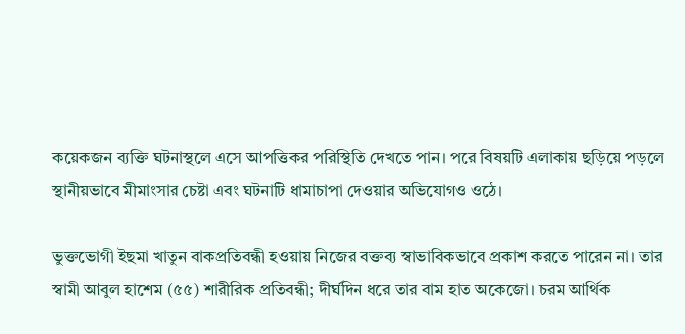কয়েকজন ব্যক্তি ঘটনাস্থলে এসে আপত্তিকর পরিস্থিতি দেখতে পান। পরে বিষয়টি এলাকায় ছড়িয়ে পড়লে স্থানীয়ভাবে মীমাংসার চেষ্টা এবং ঘটনাটি ধামাচাপা দেওয়ার অভিযোগও ওঠে।

ভুক্তভোগী ইছমা খাতুন বাকপ্রতিবন্ধী হওয়ায় নিজের বক্তব্য স্বাভাবিকভাবে প্রকাশ করতে পারেন না। তার স্বামী আবুল হাশেম (৫৫) শারীরিক প্রতিবন্ধী; দীর্ঘদিন ধরে তার বাম হাত অকেজো। চরম আর্থিক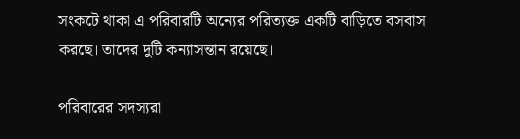সংকটে থাকা এ পরিবারটি অন্যের পরিত্যক্ত একটি বাড়িতে বসবাস করছে। তাদের দুটি কন্যাসন্তান রয়েছে।

পরিবারের সদস্যরা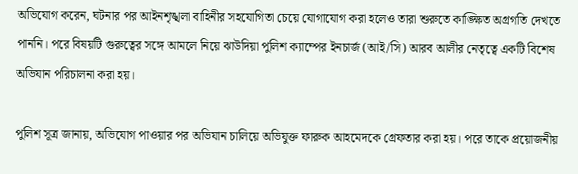অভিযোগ করেন, ঘটনার পর আইনশৃঙ্খলা বাহিনীর সহযোগিতা চেয়ে যোগাযোগ করা হলেও তারা শুরুতে কাঙ্ক্ষিত অগ্রগতি দেখতে পাননি। পরে বিষয়টি গুরুত্বের সঙ্গে আমলে নিয়ে ঝাউদিয়া পুলিশ ক্যাম্পের ইনচার্জ (আই/সি) আরব আলীর নেতৃত্বে একটি বিশেষ অভিযান পরিচালনা করা হয়।

পুলিশ সূত্র জানায়, অভিযোগ পাওয়ার পর অভিযান চালিয়ে অভিযুক্ত ফারুক আহমেদকে গ্রেফতার করা হয়। পরে তাকে প্রয়োজনীয়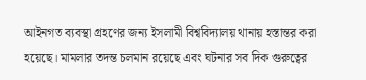আইনগত ব্যবস্থা গ্রহণের জন্য ইসলামী বিশ্ববিদ্যালয় থানায় হস্তান্তর করা হয়েছে। মামলার তদন্ত চলমান রয়েছে এবং ঘটনার সব দিক গুরুত্বের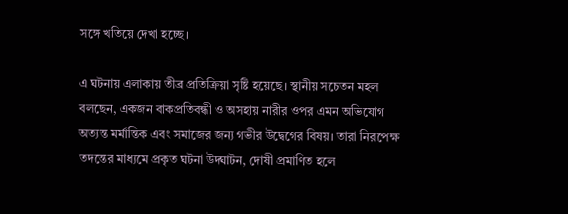সঙ্গে খতিয়ে দেখা হচ্ছে।

এ ঘটনায় এলাকায় তীব্র প্রতিক্রিয়া সৃষ্টি হয়েছে। স্থানীয় সচেতন মহল বলছেন, একজন বাকপ্রতিবন্ধী ও অসহায় নারীর ওপর এমন অভিযোগ অত্যন্ত মর্মান্তিক এবং সমাজের জন্য গভীর উদ্বেগের বিষয়। তারা নিরপেক্ষ তদন্তের মাধ্যমে প্রকৃত ঘটনা উদ্ঘাটন, দোষী প্রমাণিত হলে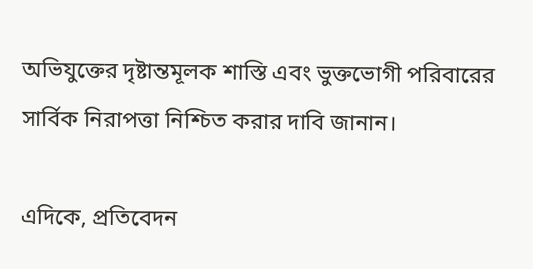অভিযুক্তের দৃষ্টান্তমূলক শাস্তি এবং ভুক্তভোগী পরিবারের সার্বিক নিরাপত্তা নিশ্চিত করার দাবি জানান।

এদিকে, প্রতিবেদন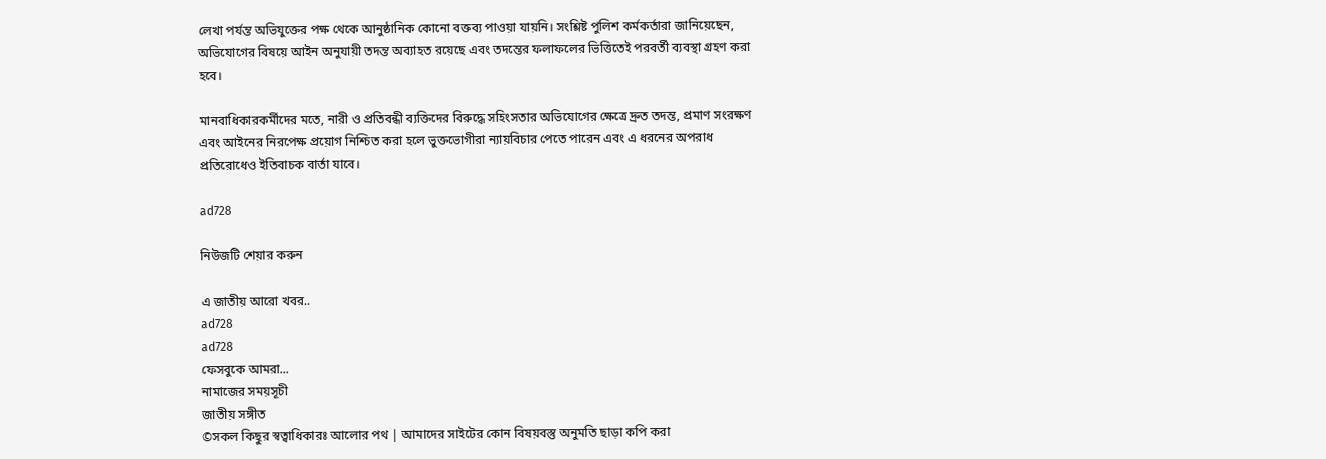লেখা পর্যন্ত অভিযুক্তের পক্ষ থেকে আনুষ্ঠানিক কোনো বক্তব্য পাওয়া যায়নি। সংশ্লিষ্ট পুলিশ কর্মকর্তারা জানিয়েছেন, অভিযোগের বিষয়ে আইন অনুযায়ী তদন্ত অব্যাহত রয়েছে এবং তদন্তের ফলাফলের ভিত্তিতেই পরবর্তী ব্যবস্থা গ্রহণ করা হবে।

মানবাধিকারকর্মীদের মতে, নারী ও প্রতিবন্ধী ব্যক্তিদের বিরুদ্ধে সহিংসতার অভিযোগের ক্ষেত্রে দ্রুত তদন্ত, প্রমাণ সংরক্ষণ এবং আইনের নিরপেক্ষ প্রয়োগ নিশ্চিত করা হলে ভুক্তভোগীরা ন্যায়বিচার পেতে পারেন এবং এ ধরনের অপরাধ প্রতিরোধেও ইতিবাচক বার্তা যাবে।

ad728

নিউজটি শেয়ার করুন

এ জাতীয় আরো খবর..
ad728
ad728
ফেসবুকে আমরা...
নামাজের সময়সূচী
জাতীয় সঙ্গীত
©সকল কিছুর স্বত্বাধিকারঃ আলোর পথ | আমাদের সাইটের কোন বিষয়বস্তু অনুমতি ছাড়া কপি করা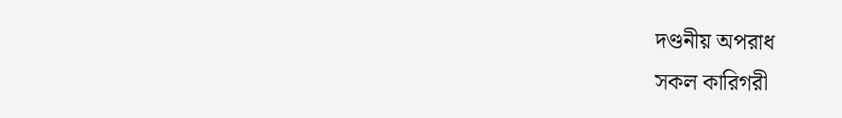দণ্ডনীয় অপরাধ
সকল কারিগরী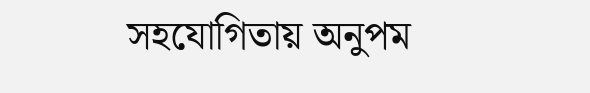সহযোগিতায় অনুপম